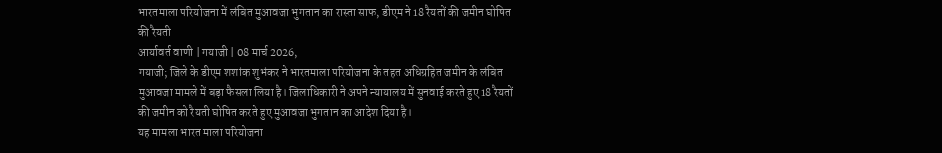भारतमाला परियोजना में लंबित मुआवजा भुगतान का रास्ता साफ, डीएम ने 18 रैयतों की जमीन घोषित की रैयती
आर्यावर्त वाणी | गयाजी | 08 मार्च 2026,
गयाजी; जिले के डीएम शशांक शुभंकर ने भारतमाला परियोजना के तहत अधिग्रहित जमीन के लंबित मुआवजा मामले में बड़ा फैसला लिया है। जिलाधिकारी ने अपने न्यायालय में सुनवाई करते हुए 18 रैयतों की जमीन को रैयती घोषित करते हुए मुआवजा भुगतान का आदेश दिया है।
यह मामला भारत माला परियोजना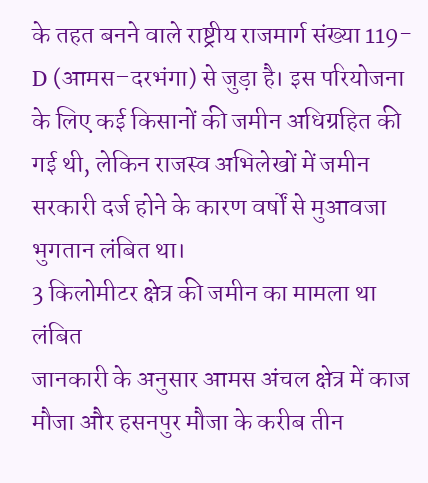के तहत बनने वाले राष्ट्रीय राजमार्ग संख्या 119-D (आमस–दरभंगा) से जुड़ा है। इस परियोजना के लिए कई किसानों की जमीन अधिग्रहित की गई थी, लेकिन राजस्व अभिलेखों में जमीन सरकारी दर्ज होने के कारण वर्षों से मुआवजा भुगतान लंबित था।
3 किलोमीटर क्षेत्र की जमीन का मामला था लंबित
जानकारी के अनुसार आमस अंचल क्षेत्र में काज मौजा और हसनपुर मौजा के करीब तीन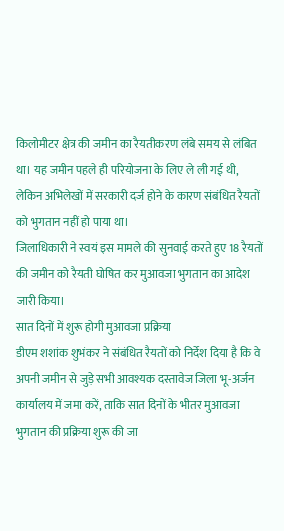किलोमीटर क्षेत्र की जमीन का रैयतीकरण लंबे समय से लंबित था। यह जमीन पहले ही परियोजना के लिए ले ली गई थी, लेकिन अभिलेखों में सरकारी दर्ज होने के कारण संबंधित रैयतों को भुगतान नहीं हो पाया था।
जिलाधिकारी ने स्वयं इस मामले की सुनवाई करते हुए 18 रैयतों की जमीन को रैयती घोषित कर मुआवजा भुगतान का आदेश जारी किया।
सात दिनों में शुरू होगी मुआवजा प्रक्रिया
डीएम शशांक शुभंकर ने संबंधित रैयतों को निर्देश दिया है कि वे अपनी जमीन से जुड़े सभी आवश्यक दस्तावेज जिला भू-अर्जन कार्यालय में जमा करें, ताकि सात दिनों के भीतर मुआवजा भुगतान की प्रक्रिया शुरू की जा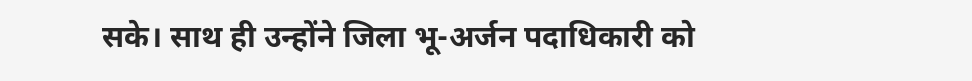सके। साथ ही उन्होंने जिला भू-अर्जन पदाधिकारी को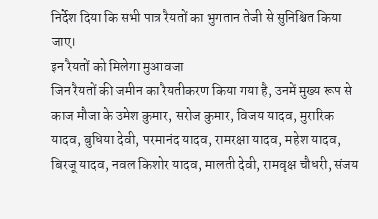निर्देश दिया कि सभी पात्र रैयतों का भुगतान तेजी से सुनिश्चित किया जाए।
इन रैयतों को मिलेगा मुआवजा
जिन रैयतों की जमीन का रैयतीकरण किया गया है, उनमें मुख्य रूप से काज मौजा के उमेश कुमार, सरोज कुमार, विजय यादव, मुरारिक यादव, बुधिया देवी, परमानंद यादव, रामरक्षा यादव, महेश यादव, बिरजू यादव, नवल किशोर यादव, मालती देवी, रामवृक्ष चौधरी, संजय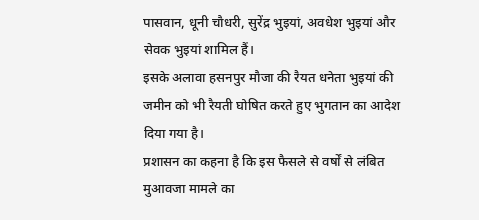पासवान, धूनी चौधरी, सुरेंद्र भुइयां, अवधेश भुइयां और सेवक भुइयां शामिल हैं।
इसके अलावा हसनपुर मौजा की रैयत धनेता भुइयां की जमीन को भी रैयती घोषित करते हुए भुगतान का आदेश दिया गया है।
प्रशासन का कहना है कि इस फैसले से वर्षों से लंबित मुआवजा मामले का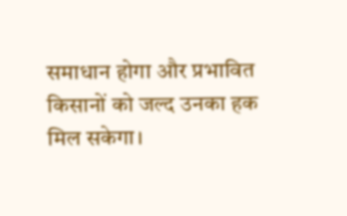समाधान होगा और प्रभावित किसानों को जल्द उनका हक मिल सकेगा।